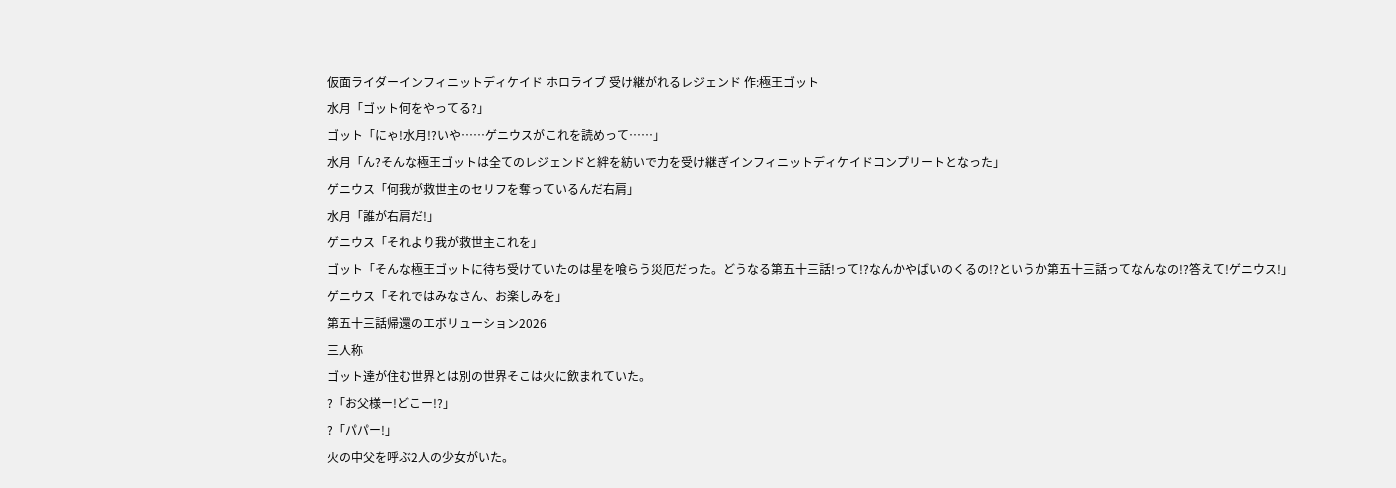仮面ライダーインフィニットディケイド ホロライブ 受け継がれるレジェンド 作:極王ゴット
水月「ゴット何をやってる?」
ゴット「にゃ!水月!?いや……ゲニウスがこれを読めって……」
水月「ん?そんな極王ゴットは全てのレジェンドと絆を紡いで力を受け継ぎインフィニットディケイドコンプリートとなった」
ゲニウス「何我が救世主のセリフを奪っているんだ右肩」
水月「誰が右肩だ!」
ゲニウス「それより我が救世主これを」
ゴット「そんな極王ゴットに待ち受けていたのは星を喰らう災厄だった。どうなる第五十三話!って!?なんかやばいのくるの!?というか第五十三話ってなんなの!?答えて!ゲニウス!」
ゲニウス「それではみなさん、お楽しみを」
第五十三話帰還のエボリューション2026
三人称
ゴット達が住む世界とは別の世界そこは火に飲まれていた。
?「お父様ー!どこー!?」
?「パパー!」
火の中父を呼ぶ2人の少女がいた。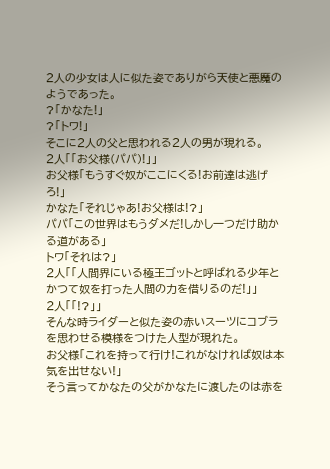2人の少女は人に似た姿でありがら天使と悪魔のようであった。
?「かなた!」
?「トワ!」
そこに2人の父と思われる2人の男が現れる。
2人「「お父様(パパ)!」」
お父様「もうすぐ奴がここにくる!お前達は逃げろ!」
かなた「それじゃあ!お父様は!?」
パパ「この世界はもうダメだ!しかし一つだけ助かる道がある」
トワ「それは?」
2人「「人間界にいる極王ゴットと呼ばれる少年とかつて奴を打った人間の力を借りるのだ!」」
2人「「!?」」
そんな時ライダーと似た姿の赤いスーツにコブラを思わせる模様をつけた人型が現れた。
お父様「これを持って行け!これがなければ奴は本気を出せない!」
そう言ってかなたの父がかなたに渡したのは赤を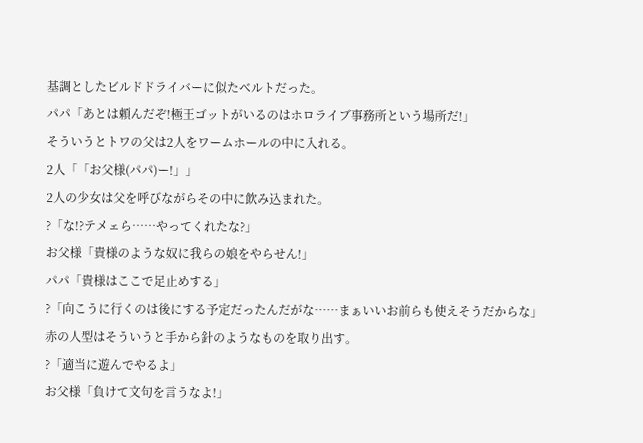基調としたビルドドライバーに似たベルトだった。
パパ「あとは頼んだぞ!極王ゴットがいるのはホロライブ事務所という場所だ!」
そういうとトワの父は2人をワームホールの中に入れる。
2人「「お父様(パパ)ー!」」
2人の少女は父を呼びながらその中に飲み込まれた。
?「な!?テメェら……やってくれたな?」
お父様「貴様のような奴に我らの娘をやらせん!」
パパ「貴様はここで足止めする」
?「向こうに行くのは後にする予定だったんだがな……まぁいいお前らも使えそうだからな」
赤の人型はそういうと手から針のようなものを取り出す。
?「適当に遊んでやるよ」
お父様「負けて文句を言うなよ!」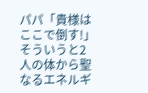パパ「貴様はここで倒す!」
そういうと2人の体から聖なるエネルギ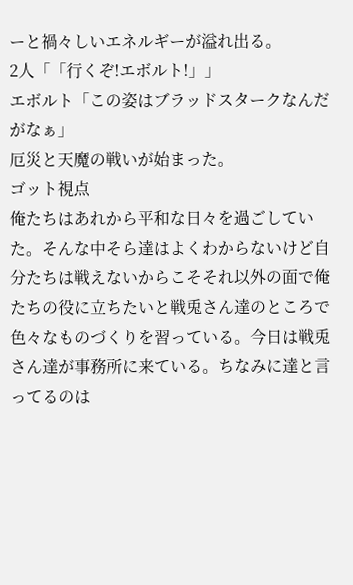ーと禍々しいエネルギーが溢れ出る。
2人「「行くぞ!エボルト!」」
エボルト「この姿はブラッドスタークなんだがなぁ」
厄災と天魔の戦いが始まった。
ゴット視点
俺たちはあれから平和な日々を過ごしていた。そんな中そら達はよくわからないけど自分たちは戦えないからこそそれ以外の面で俺たちの役に立ちたいと戦兎さん達のところで色々なものづくりを習っている。今日は戦兎さん達が事務所に来ている。ちなみに達と言ってるのは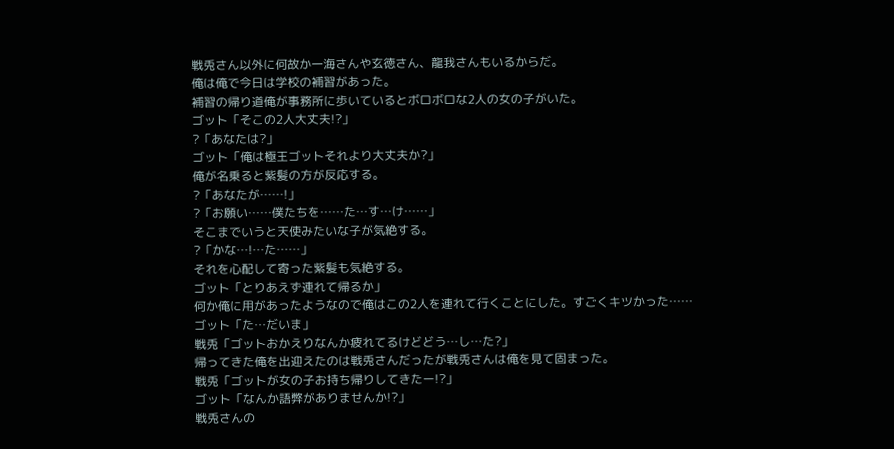戦兎さん以外に何故か一海さんや玄徳さん、龍我さんもいるからだ。
俺は俺で今日は学校の補習があった。
補習の帰り道俺が事務所に歩いているとボロボロな2人の女の子がいた。
ゴット「そこの2人大丈夫!?」
?「あなたは?」
ゴット「俺は極王ゴットそれより大丈夫か?」
俺が名乗ると紫髪の方が反応する。
?「あなたが……!」
?「お願い……僕たちを……た…す…け……」
そこまでいうと天使みたいな子が気絶する。
?「かな…!…た……」
それを心配して寄った紫髪も気絶する。
ゴット「とりあえず連れて帰るか」
何か俺に用があったようなので俺はこの2人を連れて行くことにした。すごくキツかった……
ゴット「た…だいま」
戦兎「ゴットおかえりなんか疲れてるけどどう…し…た?」
帰ってきた俺を出迎えたのは戦兎さんだったが戦兎さんは俺を見て固まった。
戦兎「ゴットが女の子お持ち帰りしてきたー!?」
ゴット「なんか語弊がありませんか!?」
戦兎さんの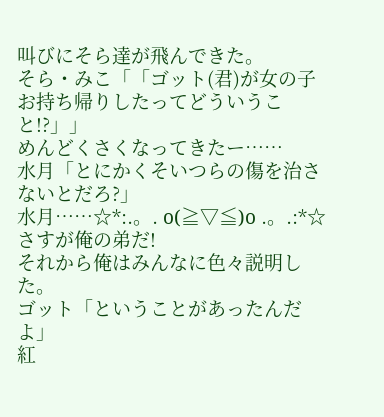叫びにそら達が飛んできた。
そら・みこ「「ゴット(君)が女の子お持ち帰りしたってどういうこと!?」」
めんどくさくなってきたー……
水月「とにかくそいつらの傷を治さないとだろ?」
水月……☆*:.。. o(≧▽≦)o .。.:*☆
さすが俺の弟だ!
それから俺はみんなに色々説明した。
ゴット「ということがあったんだよ」
紅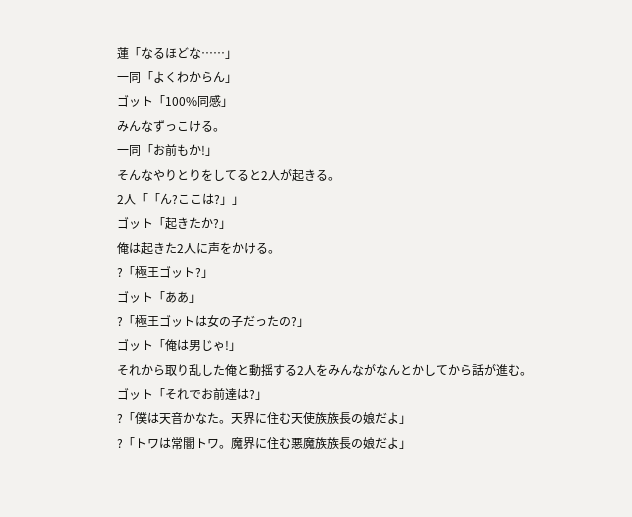蓮「なるほどな……」
一同「よくわからん」
ゴット「100%同感」
みんなずっこける。
一同「お前もか!」
そんなやりとりをしてると2人が起きる。
2人「「ん?ここは?」」
ゴット「起きたか?」
俺は起きた2人に声をかける。
?「極王ゴット?」
ゴット「ああ」
?「極王ゴットは女の子だったの?」
ゴット「俺は男じゃ!」
それから取り乱した俺と動揺する2人をみんながなんとかしてから話が進む。
ゴット「それでお前達は?」
?「僕は天音かなた。天界に住む天使族族長の娘だよ」
?「トワは常闇トワ。魔界に住む悪魔族族長の娘だよ」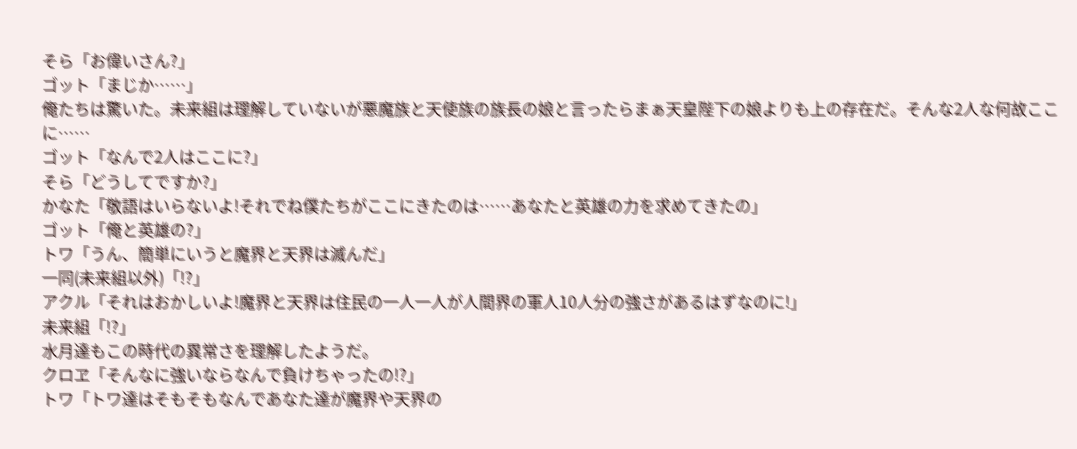そら「お偉いさん?」
ゴット「まじか……」
俺たちは驚いた。未来組は理解していないが悪魔族と天使族の族長の娘と言ったらまぁ天皇陛下の娘よりも上の存在だ。そんな2人な何故ここに……
ゴット「なんで2人はここに?」
そら「どうしてですか?」
かなた「敬語はいらないよ!それでね僕たちがここにきたのは……あなたと英雄の力を求めてきたの」
ゴット「俺と英雄の?」
トワ「うん、簡単にいうと魔界と天界は滅んだ」
一同(未来組以外)「!?」
アクル「それはおかしいよ!魔界と天界は住民の一人一人が人間界の軍人10人分の強さがあるはずなのに!」
未来組「!?」
水月達もこの時代の異常さを理解したようだ。
クロヱ「そんなに強いならなんで負けちゃったの!?」
トワ「トワ達はそもそもなんであなた達が魔界や天界の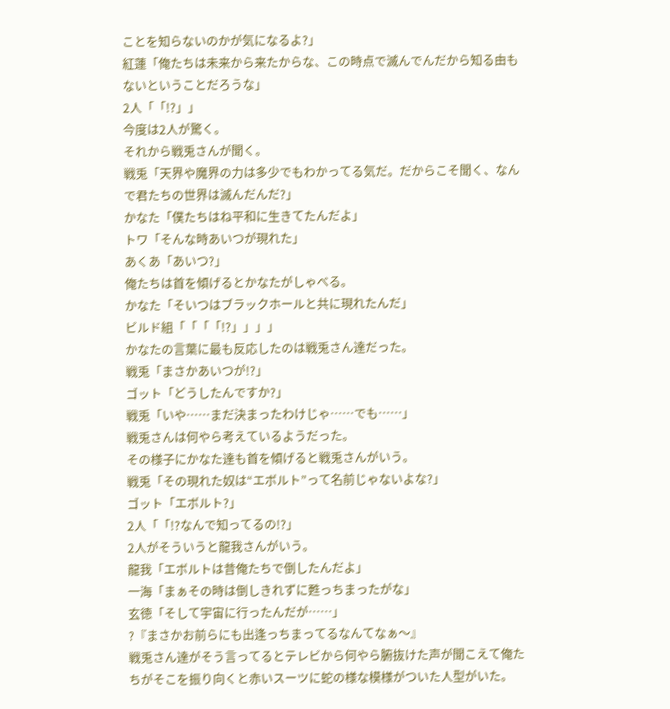ことを知らないのかが気になるよ?」
紅蓮「俺たちは未来から来たからな、この時点で滅んでんだから知る由もないということだろうな」
2人「「!?」」
今度は2人が驚く。
それから戦兎さんが聞く。
戦兎「天界や魔界の力は多少でもわかってる気だ。だからこそ聞く、なんで君たちの世界は滅んだんだ?」
かなた「僕たちはね平和に生きてたんだよ」
トワ「そんな時あいつが現れた」
あくあ「あいつ?」
俺たちは首を傾げるとかなたがしゃべる。
かなた「そいつはブラックホールと共に現れたんだ」
ビルド組「「「「!?」」」」
かなたの言葉に最も反応したのは戦兎さん達だった。
戦兎「まさかあいつが!?」
ゴット「どうしたんですか?」
戦兎「いや……まだ決まったわけじゃ……でも……」
戦兎さんは何やら考えているようだった。
その様子にかなた達も首を傾げると戦兎さんがいう。
戦兎「その現れた奴は“エボルト”って名前じゃないよな?」
ゴット「エボルト?」
2人「「!?なんで知ってるの!?」
2人がそういうと龍我さんがいう。
龍我「エボルトは昔俺たちで倒したんだよ」
一海「まぁその時は倒しきれずに甦っちまったがな」
玄徳「そして宇宙に行ったんだが……」
?『まさかお前らにも出逢っちまってるなんてなぁ〜』
戦兎さん達がそう言ってるとテレビから何やら腑抜けた声が聞こえて俺たちがそこを振り向くと赤いスーツに蛇の様な模様がついた人型がいた。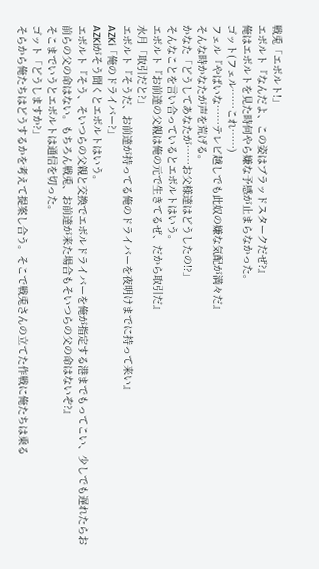戦兎「エボルト!」
エボルト『なんだよ、この姿はブラッドスタークだぜ?』
俺はエボルトを見た時何やら嫌な予感が止まらなかった。
ゴット(フェル……これ……)
フェル『やばいな……テレビ越しでも此奴の嫌な気配が満々だ』
そんな時かなたが声を荒げる。
かなた「どうしてあなたが……お父様達はどうしたの!?」
そんなことを言い合っているとエボルトはいう。
エボルト『お前達の父親は俺の元で生きてるぜ、だから取引だ』
水月「取引だと?」
エボルト『そうだ、お前達が持ってる俺のドライバーを夜明けまでに持って来い』
AZKi「俺のドライバー?」
AZKiがそう聞くとエボルトはいう。
エボルト『そう、そいつらの父親と交換でエボルドライバーを俺が指定する港までもってこい、少しでも遅れたらお前らの父の命はない。もちろん戦兎、お前達が来た場合もそいつらの父の命はないぞ?』
そこまでいうとエボルトは通信を切った。
ゴット「どうしますか?」
そらから俺たちはどうするかを考えて提案し合う。そこで戦兎さんの立てた作戦に俺たちは乗る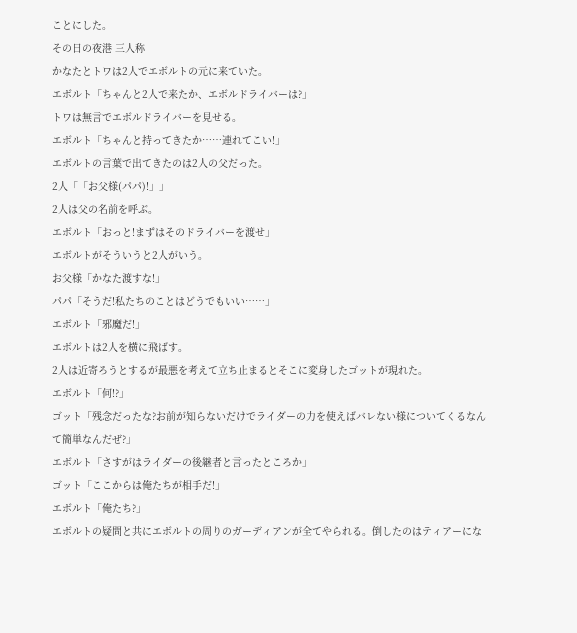ことにした。
その日の夜港 三人称
かなたとトワは2人でエボルトの元に来ていた。
エボルト「ちゃんと2人で来たか、エボルドライバーは?」
トワは無言でエボルドライバーを見せる。
エボルト「ちゃんと持ってきたか……連れてこい!」
エボルトの言葉で出てきたのは2人の父だった。
2人「「お父様(パパ)!」」
2人は父の名前を呼ぶ。
エボルト「おっと!まずはそのドライバーを渡せ」
エボルトがそういうと2人がいう。
お父様「かなた渡すな!」
パパ「そうだ!私たちのことはどうでもいい……」
エボルト「邪魔だ!」
エボルトは2人を横に飛ばす。
2人は近寄ろうとするが最悪を考えて立ち止まるとそこに変身したゴットが現れた。
エボルト「何!?」
ゴット「残念だったな?お前が知らないだけでライダーの力を使えばバレない様についてくるなんて簡単なんだぜ?」
エボルト「さすがはライダーの後継者と言ったところか」
ゴット「ここからは俺たちが相手だ!」
エボルト「俺たち?」
エボルトの疑問と共にエボルトの周りのガーディアンが全てやられる。倒したのはティアーにな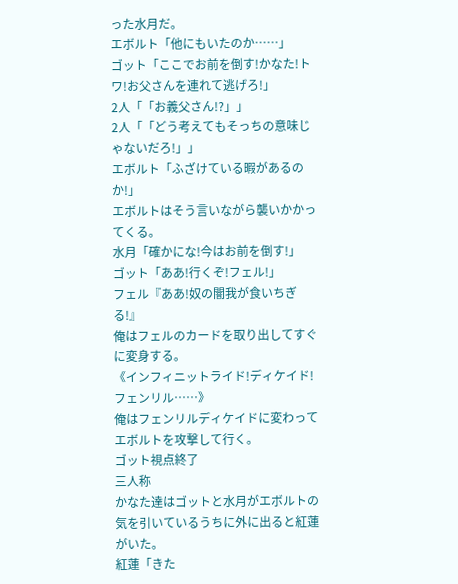った水月だ。
エボルト「他にもいたのか……」
ゴット「ここでお前を倒す!かなた!トワ!お父さんを連れて逃げろ!」
2人「「お義父さん!?」」
2人「「どう考えてもそっちの意味じゃないだろ!」」
エボルト「ふざけている暇があるのか!」
エボルトはそう言いながら襲いかかってくる。
水月「確かにな!今はお前を倒す!」
ゴット「ああ!行くぞ!フェル!」
フェル『ああ!奴の闇我が食いちぎる!』
俺はフェルのカードを取り出してすぐに変身する。
《インフィニットライド!ディケイド!フェンリル……》
俺はフェンリルディケイドに変わってエボルトを攻撃して行く。
ゴット視点終了
三人称
かなた達はゴットと水月がエボルトの気を引いているうちに外に出ると紅蓮がいた。
紅蓮「きた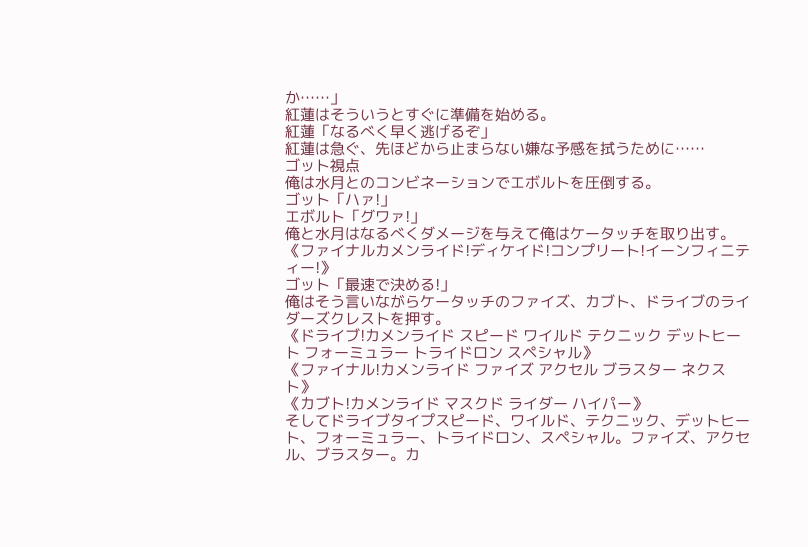か……」
紅蓮はそういうとすぐに準備を始める。
紅蓮「なるべく早く逃げるぞ」
紅蓮は急ぐ、先ほどから止まらない嫌な予感を拭うために……
ゴット視点
俺は水月とのコンビネーションでエボルトを圧倒する。
ゴット「ハァ!」
エボルト「グワァ!」
俺と水月はなるべくダメージを与えて俺はケータッチを取り出す。
《ファイナルカメンライド!ディケイド!コンプリート!イーンフィニティー!》
ゴット「最速で決める!」
俺はそう言いながらケータッチのファイズ、カブト、ドライブのライダーズクレストを押す。
《ドライブ!カメンライド スピード ワイルド テクニック デットヒート フォーミュラー トライドロン スペシャル》
《ファイナル!カメンライド ファイズ アクセル ブラスター ネクスト》
《カブト!カメンライド マスクド ライダー ハイパー》
そしてドライブタイプスピード、ワイルド、テクニック、デットヒート、フォーミュラー、トライドロン、スペシャル。ファイズ、アクセル、ブラスター。カ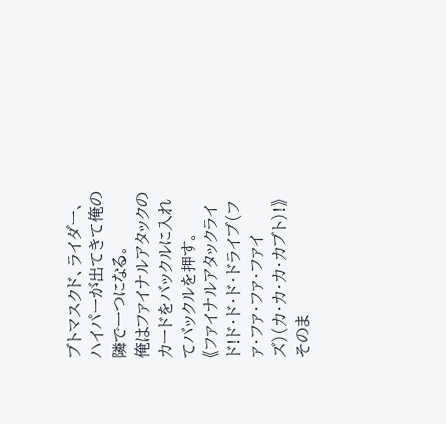ブトマスクド、ライダー、ハイパーが出てきて俺の隣で一つになる。
俺はファイナルアタックのカードをバックルに入れてバックルを押す。
《ファイナルアタックライド!ド・ド・ド・ドライブ(ファ・ファ・ファ・ファイズ)(カ・カ・カ・カブト)!》
そのま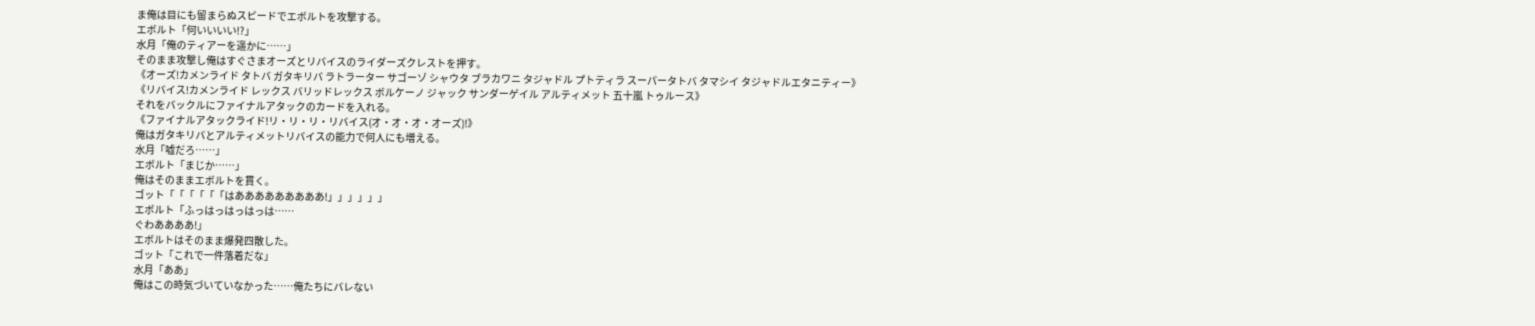ま俺は目にも留まらぬスピードでエボルトを攻撃する。
エボルト「何いいいい!?」
水月「俺のティアーを遥かに……」
そのまま攻撃し俺はすぐさまオーズとリバイスのライダーズクレストを押す。
《オーズ!カメンライド タトバ ガタキリバ ラトラーター サゴーゾ シャウタ ブラカワニ タジャドル プトティラ スーパータトバ タマシイ タジャドルエタニティー》
《リバイス!カメンライド レックス バリッドレックス ボルケーノ ジャック サンダーゲイル アルティメット 五十嵐 トゥルース》
それをバックルにファイナルアタックのカードを入れる。
《ファイナルアタックライド!リ・リ・リ・リバイス(オ・オ・オ・オーズ)!》
俺はガタキリバとアルティメットリバイスの能力で何人にも増える。
水月「嘘だろ……」
エボルト「まじか……」
俺はそのままエボルトを貫く。
ゴット「「「「「「はあああああああああ!」」」」」」
エボルト「ふっはっはっはっは……
ぐわああああ!」
エボルトはそのまま爆発四散した。
ゴット「これで一件落着だな」
水月「ああ」
俺はこの時気づいていなかった……俺たちにバレない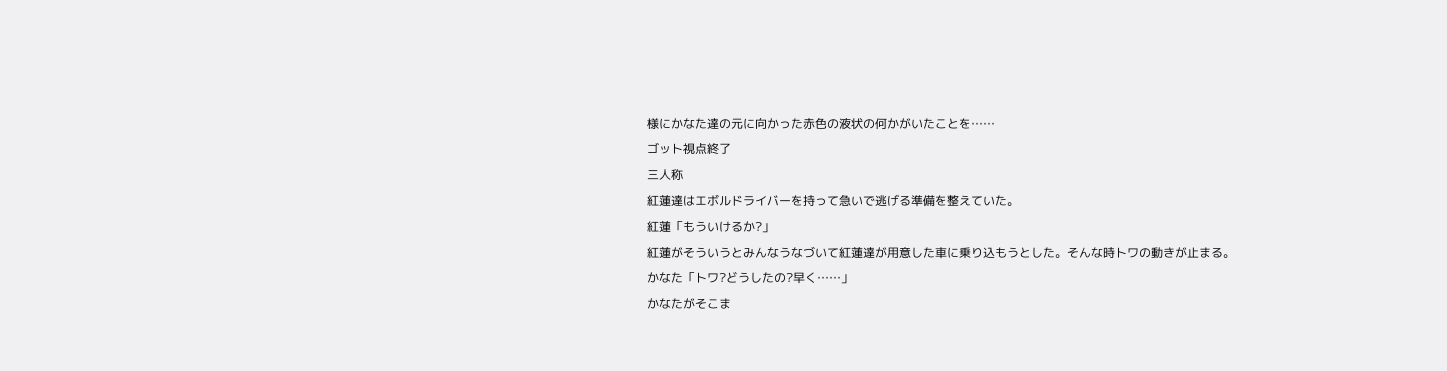様にかなた達の元に向かった赤色の液状の何かがいたことを……
ゴット視点終了
三人称
紅蓮達はエボルドライバーを持って急いで逃げる準備を整えていた。
紅蓮「もういけるか?」
紅蓮がそういうとみんなうなづいて紅蓮達が用意した車に乗り込もうとした。そんな時トワの動きが止まる。
かなた「トワ?どうしたの?早く……」
かなたがそこま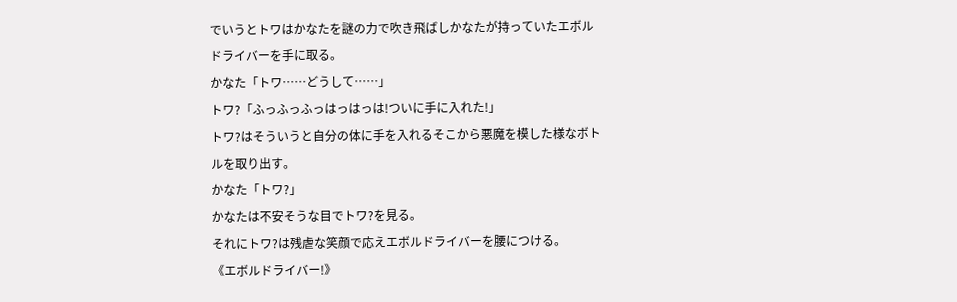でいうとトワはかなたを謎の力で吹き飛ばしかなたが持っていたエボルドライバーを手に取る。
かなた「トワ……どうして……」
トワ?「ふっふっふっはっはっは!ついに手に入れた!」
トワ?はそういうと自分の体に手を入れるそこから悪魔を模した様なボトルを取り出す。
かなた「トワ?」
かなたは不安そうな目でトワ?を見る。
それにトワ?は残虐な笑顔で応えエボルドライバーを腰につける。
《エボルドライバー!》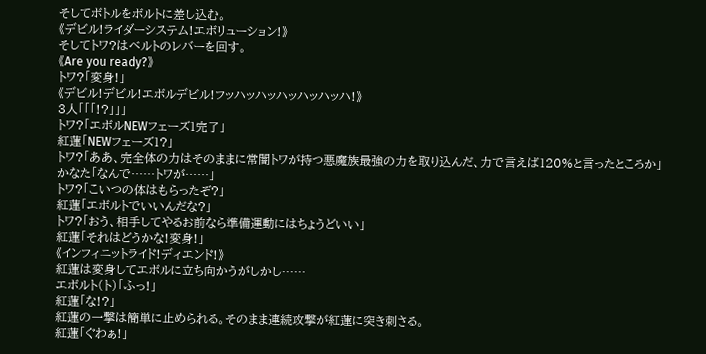そしてボトルをボルトに差し込む。
《デビル!ライダーシステム!エボリューション!》
そしてトワ?はベルトのレバーを回す。
《Are you ready?》
トワ?「変身!」
《デビル!デビル!エボルデビル!フッハッハッハッハッハッハ!》
3人「「「!?」」」
トワ?「エボルNEWフェーズ1完了」
紅蓮「NEWフェーズ1?」
トワ?「ああ、完全体の力はそのままに常闇トワが持つ悪魔族最強の力を取り込んだ、力で言えば120%と言ったところか」
かなた「なんで……トワが……」
トワ?「こいつの体はもらったぞ?」
紅蓮「エボルトでいいんだな?」
トワ?「おう、相手してやるお前なら準備運動にはちょうどいい」
紅蓮「それはどうかな!変身!」
《インフィニットライド!ディエンド!》
紅蓮は変身してエボルに立ち向かうがしかし……
エボルト(ト)「ふっ!」
紅蓮「な!?」
紅蓮の一撃は簡単に止められる。そのまま連続攻撃が紅蓮に突き刺さる。
紅蓮「ぐわぁ!」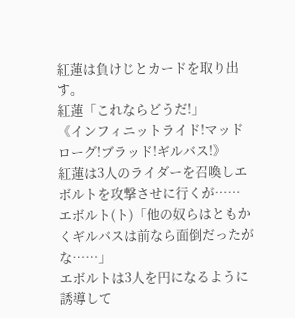紅蓮は負けじとカードを取り出す。
紅蓮「これならどうだ!」
《インフィニットライド!マッドローグ!ブラッド!ギルバス!》
紅蓮は3人のライダーを召喚しエボルトを攻撃させに行くが……
エボルト(ト)「他の奴らはともかくギルバスは前なら面倒だったがな……」
エボルトは3人を円になるように誘導して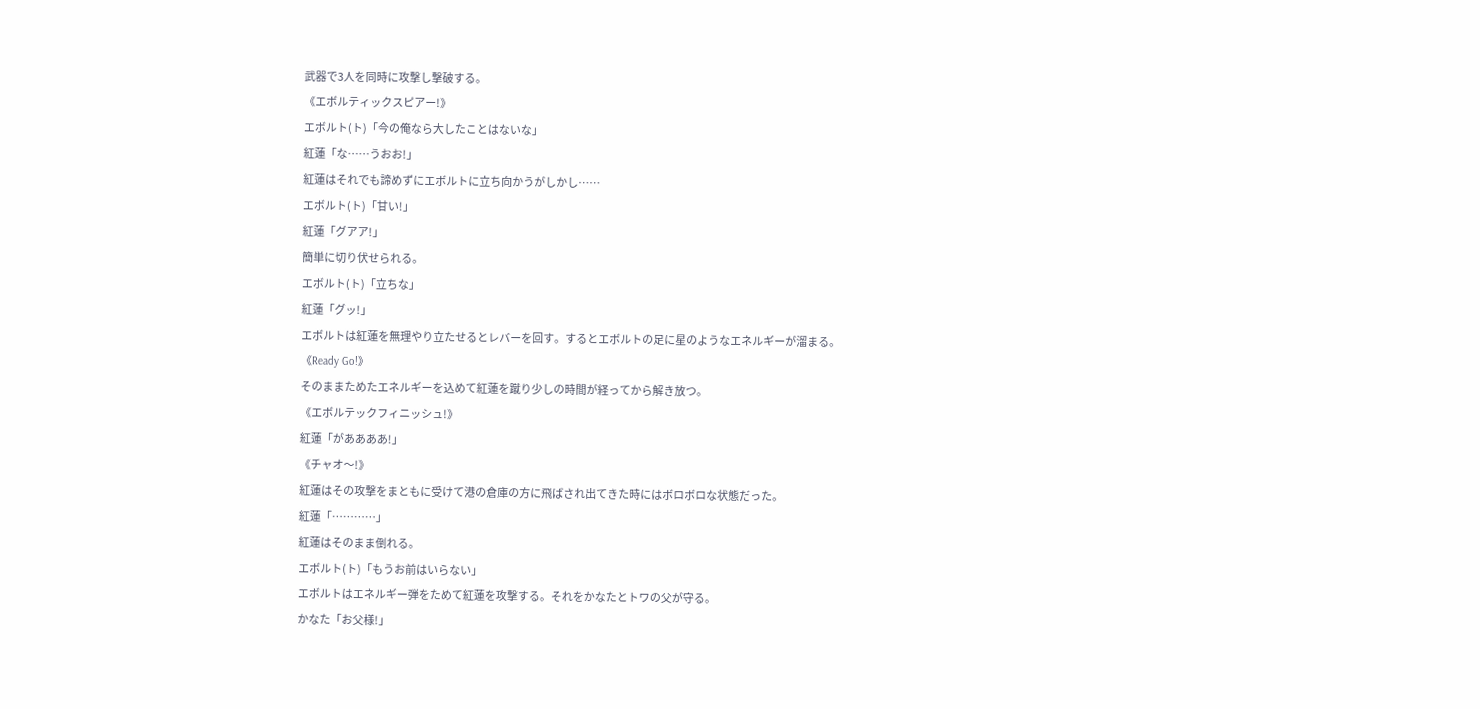武器で3人を同時に攻撃し撃破する。
《エボルティックスピアー!》
エボルト(ト)「今の俺なら大したことはないな」
紅蓮「な……うおお!」
紅蓮はそれでも諦めずにエボルトに立ち向かうがしかし……
エボルト(ト)「甘い!」
紅蓮「グアア!」
簡単に切り伏せられる。
エボルト(ト)「立ちな」
紅蓮「グッ!」
エボルトは紅蓮を無理やり立たせるとレバーを回す。するとエボルトの足に星のようなエネルギーが溜まる。
《Ready Go!》
そのままためたエネルギーを込めて紅蓮を蹴り少しの時間が経ってから解き放つ。
《エボルテックフィニッシュ!》
紅蓮「がああああ!」
《チャオ〜!》
紅蓮はその攻撃をまともに受けて港の倉庫の方に飛ばされ出てきた時にはボロボロな状態だった。
紅蓮「…………」
紅蓮はそのまま倒れる。
エボルト(ト)「もうお前はいらない」
エボルトはエネルギー弾をためて紅蓮を攻撃する。それをかなたとトワの父が守る。
かなた「お父様!」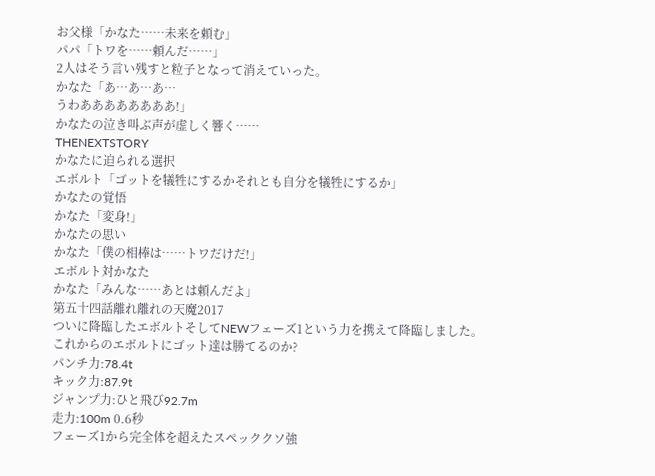お父様「かなた……未来を頼む」
パパ「トワを……頼んだ……」
2人はそう言い残すと粒子となって消えていった。
かなた「あ…あ…あ…
うわああああああああ!」
かなたの泣き叫ぶ声が虚しく響く……
THENEXTSTORY
かなたに迫られる選択
エボルト「ゴットを犠牲にするかそれとも自分を犠牲にするか」
かなたの覚悟
かなた「変身!」
かなたの思い
かなた「僕の相棒は……トワだけだ!」
エボルト対かなた
かなた「みんな……あとは頼んだよ」
第五十四話離れ離れの天魔2017
ついに降臨したエボルトそしてNEWフェーズ1という力を携えて降臨しました。
これからのエボルトにゴット達は勝てるのか?
パンチ力:78.4t
キック力:87.9t
ジャンプ力:ひと飛び92.7m
走力:100m 0.6秒
フェーズ1から完全体を超えたスペッククソ強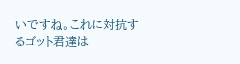いですね。これに対抗するゴット君達は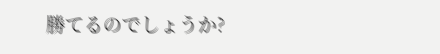勝てるのでしょうか?